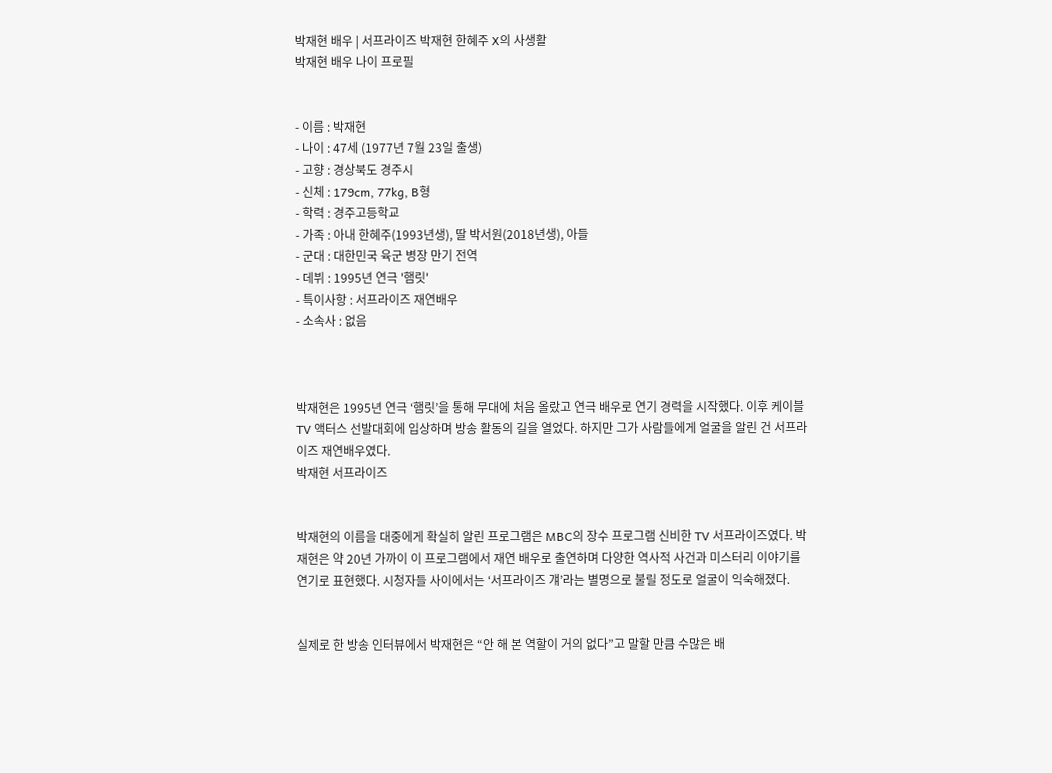박재현 배우 | 서프라이즈 박재현 한혜주 X의 사생활
박재현 배우 나이 프로필


- 이름 : 박재현
- 나이 : 47세 (1977년 7월 23일 출생)
- 고향 : 경상북도 경주시
- 신체 : 179cm, 77kg, B형
- 학력 : 경주고등학교
- 가족 : 아내 한혜주(1993년생), 딸 박서원(2018년생), 아들
- 군대 : 대한민국 육군 병장 만기 전역
- 데뷔 : 1995년 연극 '햄릿'
- 특이사항 : 서프라이즈 재연배우
- 소속사 : 없음



박재현은 1995년 연극 ‘햄릿’을 통해 무대에 처음 올랐고 연극 배우로 연기 경력을 시작했다. 이후 케이블TV 액터스 선발대회에 입상하며 방송 활동의 길을 열었다. 하지만 그가 사람들에게 얼굴을 알린 건 서프라이즈 재연배우였다.
박재현 서프라이즈


박재현의 이름을 대중에게 확실히 알린 프로그램은 MBC의 장수 프로그램 신비한 TV 서프라이즈였다. 박재현은 약 20년 가까이 이 프로그램에서 재연 배우로 출연하며 다양한 역사적 사건과 미스터리 이야기를 연기로 표현했다. 시청자들 사이에서는 ‘서프라이즈 걔’라는 별명으로 불릴 정도로 얼굴이 익숙해졌다.


실제로 한 방송 인터뷰에서 박재현은 “안 해 본 역할이 거의 없다”고 말할 만큼 수많은 배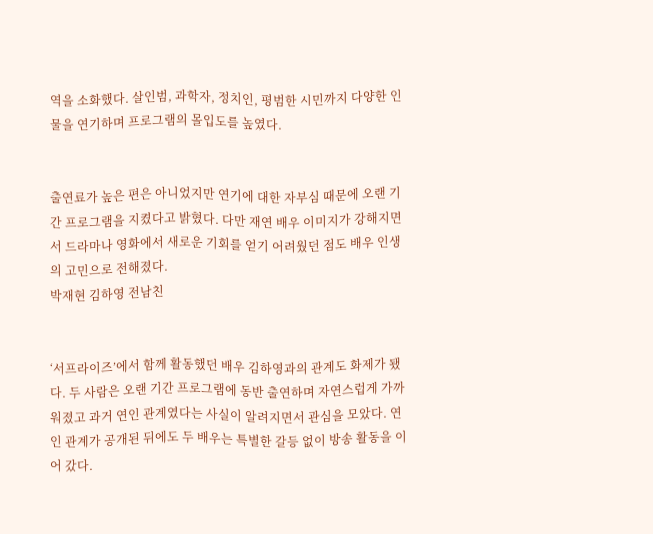역을 소화했다. 살인범, 과학자, 정치인, 평범한 시민까지 다양한 인물을 연기하며 프로그램의 몰입도를 높였다.


출연료가 높은 편은 아니었지만 연기에 대한 자부심 때문에 오랜 기간 프로그램을 지켰다고 밝혔다. 다만 재연 배우 이미지가 강해지면서 드라마나 영화에서 새로운 기회를 얻기 어려웠던 점도 배우 인생의 고민으로 전해졌다.
박재현 김하영 전남친


‘서프라이즈’에서 함께 활동했던 배우 김하영과의 관계도 화제가 됐다. 두 사람은 오랜 기간 프로그램에 동반 출연하며 자연스럽게 가까워졌고 과거 연인 관계였다는 사실이 알려지면서 관심을 모았다. 연인 관계가 공개된 뒤에도 두 배우는 특별한 갈등 없이 방송 활동을 이어 갔다.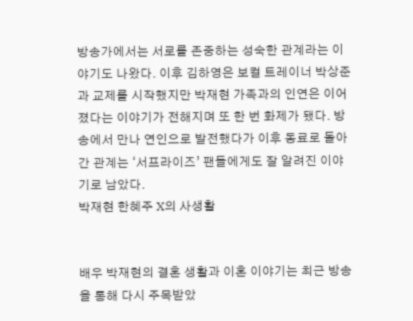방송가에서는 서로를 존중하는 성숙한 관계라는 이야기도 나왔다. 이후 김하영은 보컬 트레이너 박상준과 교제를 시작했지만 박재현 가족과의 인연은 이어졌다는 이야기가 전해지며 또 한 번 화제가 됐다. 방송에서 만나 연인으로 발전했다가 이후 동료로 돌아간 관계는 ‘서프라이즈’ 팬들에게도 잘 알려진 이야기로 남았다.
박재현 한혜주 X의 사생활


배우 박재현의 결혼 생활과 이혼 이야기는 최근 방송을 통해 다시 주목받았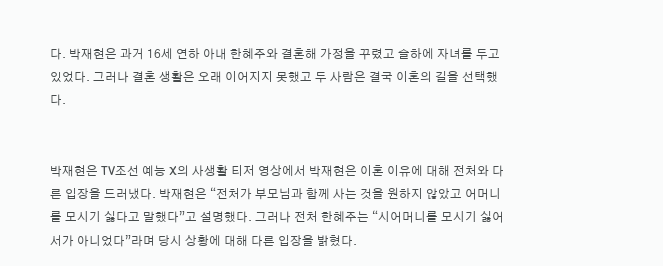다. 박재현은 과거 16세 연하 아내 한혜주와 결혼해 가정을 꾸렸고 슬하에 자녀를 두고 있었다. 그러나 결혼 생활은 오래 이어지지 못했고 두 사람은 결국 이혼의 길을 선택했다.


박재현은 TV조선 예능 X의 사생활 티저 영상에서 박재현은 이혼 이유에 대해 전처와 다른 입장을 드러냈다. 박재현은 “전처가 부모님과 함께 사는 것을 원하지 않았고 어머니를 모시기 싫다고 말했다”고 설명했다. 그러나 전처 한혜주는 “시어머니를 모시기 싫어서가 아니었다”라며 당시 상황에 대해 다른 입장을 밝혔다.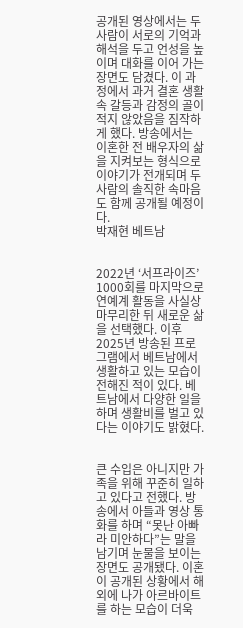공개된 영상에서는 두 사람이 서로의 기억과 해석을 두고 언성을 높이며 대화를 이어 가는 장면도 담겼다. 이 과정에서 과거 결혼 생활 속 갈등과 감정의 골이 적지 않았음을 짐작하게 했다. 방송에서는 이혼한 전 배우자의 삶을 지켜보는 형식으로 이야기가 전개되며 두 사람의 솔직한 속마음도 함께 공개될 예정이다.
박재현 베트남


2022년 ‘서프라이즈’ 1000회를 마지막으로 연예계 활동을 사실상 마무리한 뒤 새로운 삶을 선택했다. 이후 2025년 방송된 프로그램에서 베트남에서 생활하고 있는 모습이 전해진 적이 있다. 베트남에서 다양한 일을 하며 생활비를 벌고 있다는 이야기도 밝혔다.


큰 수입은 아니지만 가족을 위해 꾸준히 일하고 있다고 전했다. 방송에서 아들과 영상 통화를 하며 “못난 아빠라 미안하다”는 말을 남기며 눈물을 보이는 장면도 공개됐다. 이혼이 공개된 상황에서 해외에 나가 아르바이트를 하는 모습이 더욱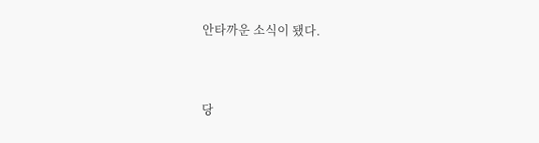안타까운 소식이 됐다.


당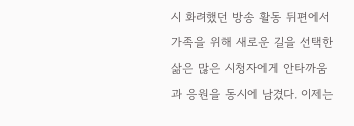시 화려했던 방송 활동 뒤편에서 가족을 위해 새로운 길을 선택한 삶은 많은 시청자에게 안타까움과 응원을 동시에 남겼다. 이제는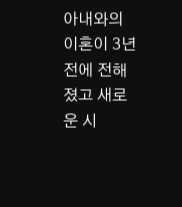아내와의 이혼이 3년 전에 전해졌고 새로운 시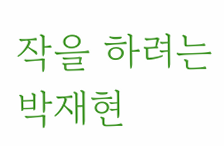작을 하려는 박재현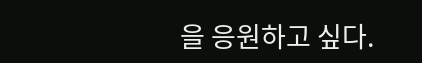을 응원하고 싶다.